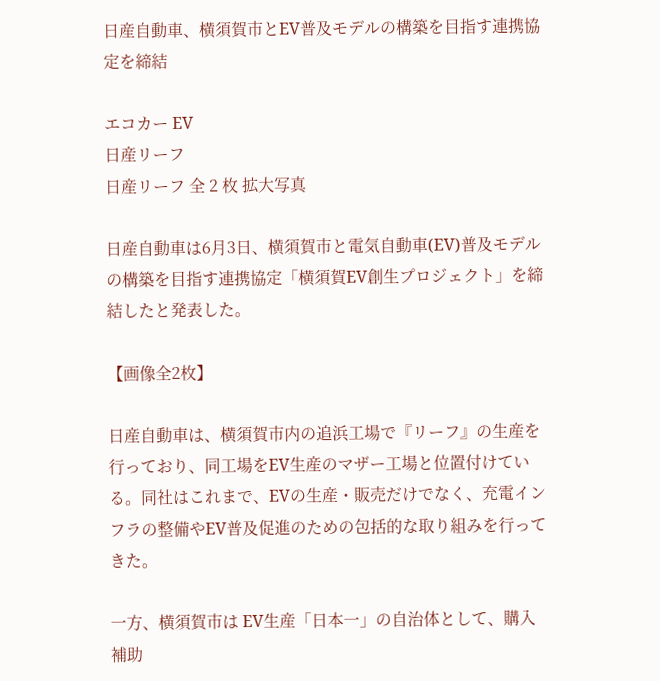日産自動車、横須賀市とEV普及モデルの構築を目指す連携協定を締結

エコカー EV
日産リーフ
日産リーフ 全 2 枚 拡大写真

日産自動車は6月3日、横須賀市と電気自動車(EV)普及モデルの構築を目指す連携協定「横須賀EV創生プロジェクト」を締結したと発表した。

【画像全2枚】

日産自動車は、横須賀市内の追浜工場で『リーフ』の生産を行っており、同工場をEV生産のマザー工場と位置付けている。同社はこれまで、EVの生産・販売だけでなく、充電インフラの整備やEV普及促進のための包括的な取り組みを行ってきた。

一方、横須賀市は EV生産「日本一」の自治体として、購入補助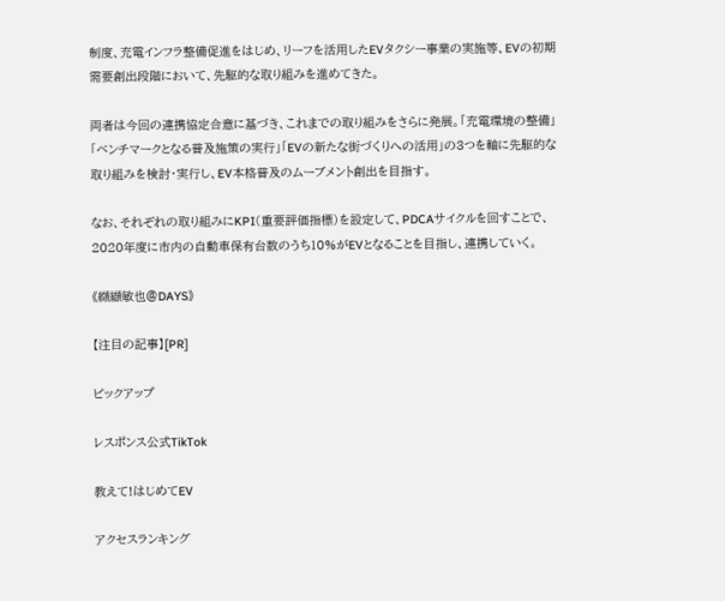制度、充電インフラ整備促進をはじめ、リーフを活用したEVタクシー事業の実施等、EVの初期需要創出段階において、先駆的な取り組みを進めてきた。

両者は今回の連携協定合意に基づき、これまでの取り組みをさらに発展。「充電環境の整備」「ベンチマークとなる普及施策の実行」「EVの新たな街づくりへの活用」の3つを軸に先駆的な取り組みを検討・実行し、EV本格普及のムーブメント創出を目指す。

なお、それぞれの取り組みにKPI(重要評価指標)を設定して、PDCAサイクルを回すことで、2020年度に市内の自動車保有台数のうち10%がEVとなることを目指し、連携していく。

《纐纈敏也@DAYS》

【注目の記事】[PR]

ピックアップ

レスポンス公式TikTok

教えて!はじめてEV

アクセスランキング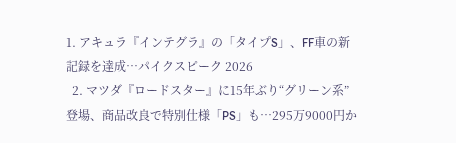1. アキュラ『インテグラ』の「タイプS」、FF車の新記録を達成…パイクスピーク 2026
  2. マツダ『ロードスター』に15年ぶり“グリーン系”登場、商品改良で特別仕様「PS」も…295万9000円か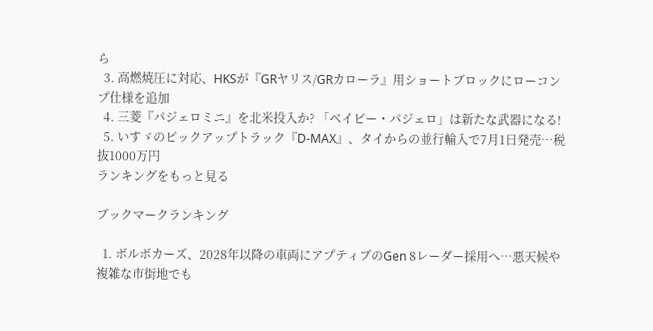ら
  3. 高燃焼圧に対応、HKSが『GRヤリス/GRカローラ』用ショートブロックにローコンプ仕様を追加
  4. 三菱『パジェロミニ』を北米投入か? 「ベイビー・パジェロ」は新たな武器になる!
  5. いすゞのピックアップトラック『D-MAX』、タイからの並行輸入で7月1日発売…税抜1000万円
ランキングをもっと見る

ブックマークランキング

  1. ボルボカーズ、2028年以降の車両にアプティブのGen 8レーダー採用へ…悪天候や複雑な市街地でも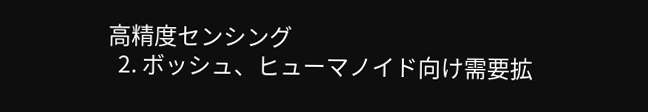高精度センシング
  2. ボッシュ、ヒューマノイド向け需要拡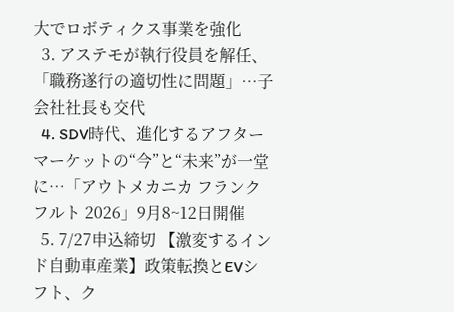大でロボティクス事業を強化
  3. アステモが執行役員を解任、「職務遂行の適切性に問題」…子会社社長も交代
  4. SDV時代、進化するアフターマーケットの“今”と“未来”が一堂に…「アウトメカニカ フランクフルト 2026」9月8~12日開催
  5. 7/27申込締切 【激変するインド自動車産業】政策転換とEVシフト、ク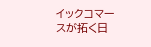イックコマースが拓く日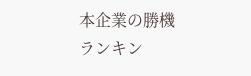本企業の勝機
ランキン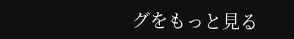グをもっと見る